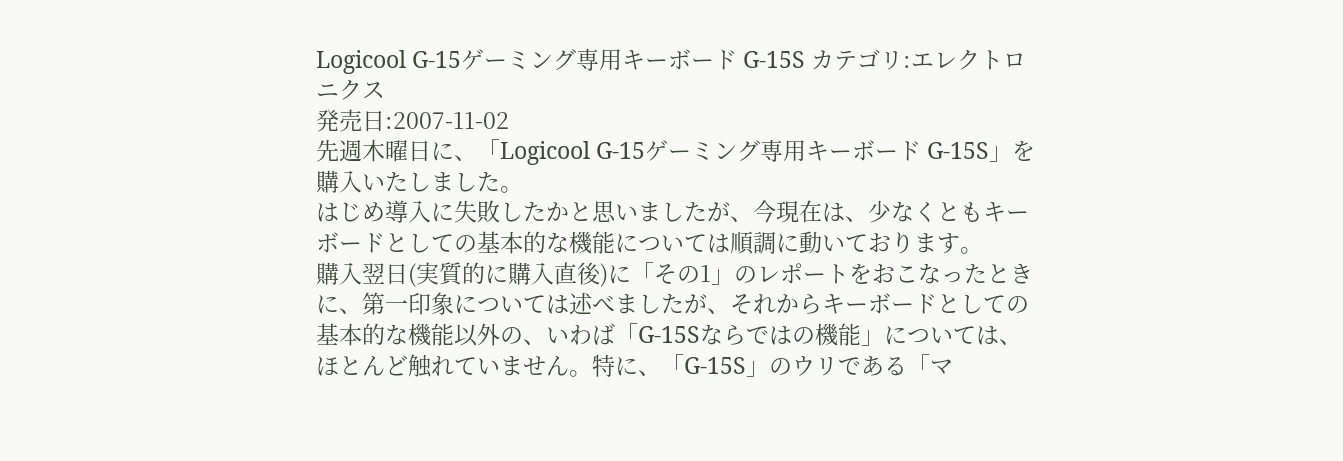Logicool G-15ゲーミング専用キーボード G-15S カテゴリ:エレクトロニクス
発売日:2007-11-02
先週木曜日に、「Logicool G-15ゲーミング専用キーボード G-15S」を購入いたしました。
はじめ導入に失敗したかと思いましたが、今現在は、少なくともキーボードとしての基本的な機能については順調に動いております。
購入翌日(実質的に購入直後)に「その1」のレポートをおこなったときに、第一印象については述べましたが、それからキーボードとしての基本的な機能以外の、いわば「G-15Sならではの機能」については、ほとんど触れていません。特に、「G-15S」のウリである「マ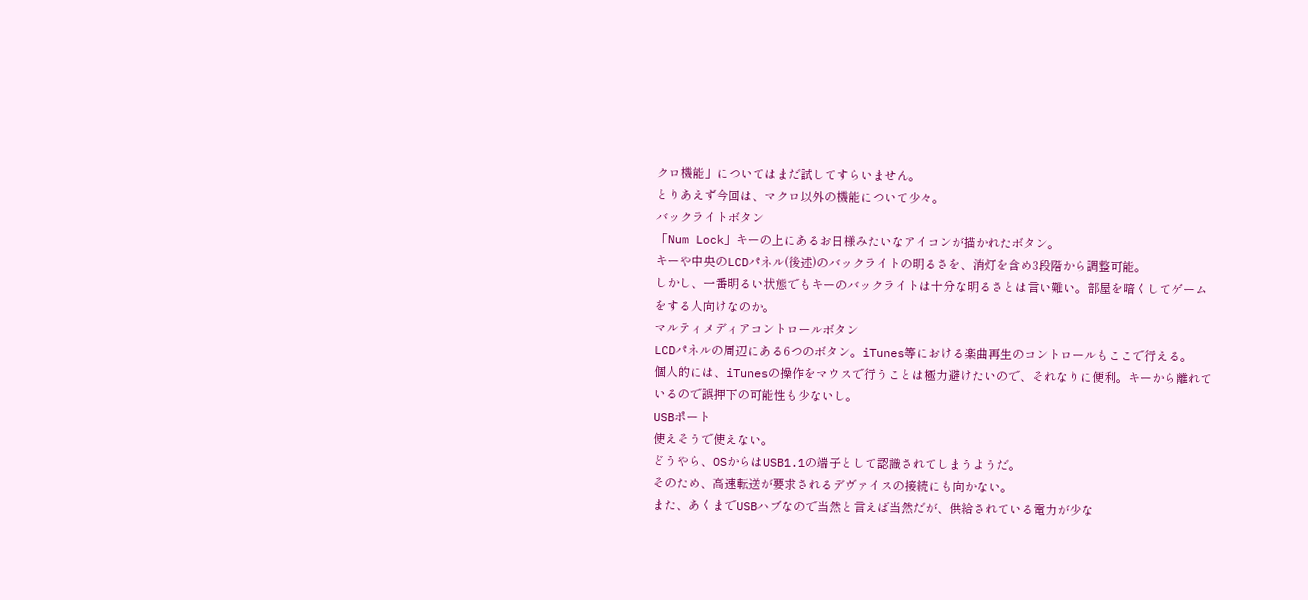クロ機能」についてはまだ試してすらいません。
とりあえず今回は、マクロ以外の機能について少々。
バックライトボタン
「Num Lock」キーの上にあるお日様みたいなアイコンが描かれたボタン。
キーや中央のLCDパネル(後述)のバックライトの明るさを、消灯を含め3段階から調整可能。
しかし、一番明るい状態でもキーのバックライトは十分な明るさとは言い難い。部屋を暗くしてゲームをする人向けなのか。
マルティメディアコントロールボタン
LCDパネルの周辺にある6つのボタン。iTunes等における楽曲再生のコントロールもここで行える。
個人的には、iTunesの操作をマウスで行うことは極力避けたいので、それなりに便利。キーから離れているので誤押下の可能性も少ないし。
USBポート
使えそうで使えない。
どうやら、OSからはUSB1.1の端子として認識されてしまうようだ。
そのため、高速転送が要求されるデヴァイスの接続にも向かない。
また、あくまでUSBハブなので当然と言えば当然だが、供給されている電力が少な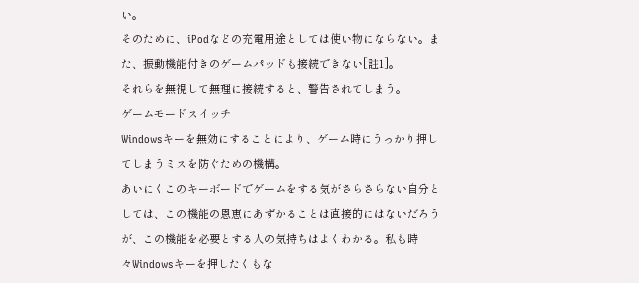い。
そのために、iPodなどの充電用途としては使い物にならない。また、振動機能付きのゲームパッドも接続できない[註1]。
それらを無視して無理に接続すると、警告されてしまう。
ゲームモードスイッチ
Windowsキーを無効にすることにより、ゲーム時にうっかり押してしまうミスを防ぐための機構。
あいにくこのキーボードでゲームをする気がさらさらない自分としては、この機能の恩恵にあずかることは直接的にはないだろうが、この機能を必要とする人の気持ちはよくわかる。私も時々Windowsキーを押したくもな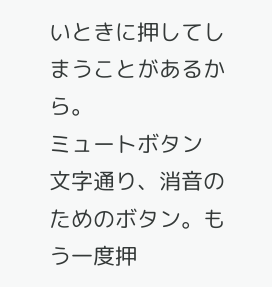いときに押してしまうことがあるから。
ミュートボタン
文字通り、消音のためのボタン。もう一度押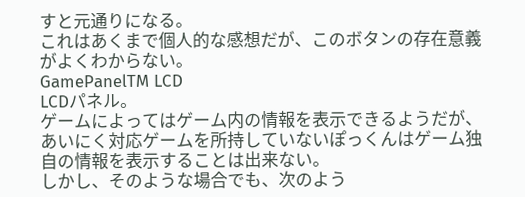すと元通りになる。
これはあくまで個人的な感想だが、このボタンの存在意義がよくわからない。
GamePanelTM LCD
LCDパネル。
ゲームによってはゲーム内の情報を表示できるようだが、あいにく対応ゲームを所持していないぽっくんはゲーム独自の情報を表示することは出来ない。
しかし、そのような場合でも、次のよう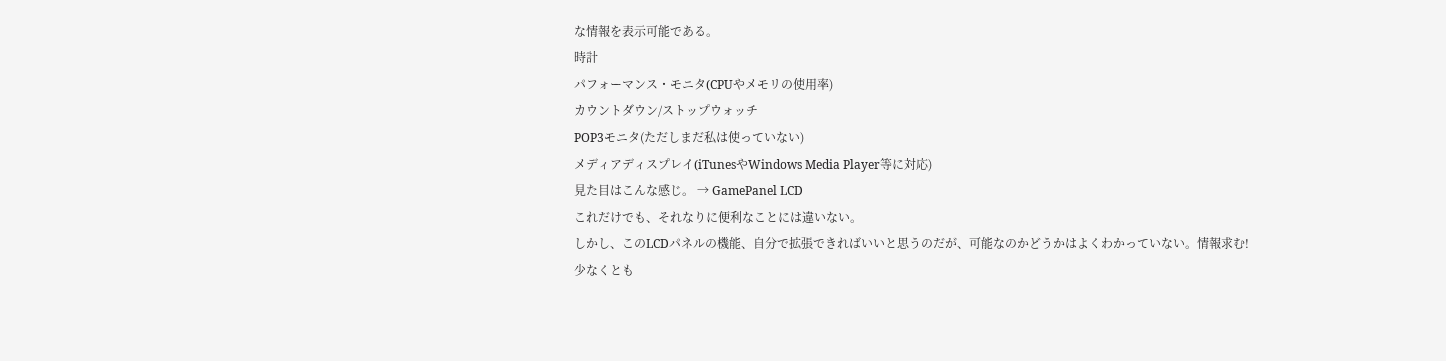な情報を表示可能である。
時計
パフォーマンス・モニタ(CPUやメモリの使用率)
カウントダウン/ストップウォッチ
POP3モニタ(ただしまだ私は使っていない)
メディアディスプレイ(iTunesやWindows Media Player等に対応)
見た目はこんな感じ。 → GamePanel LCD
これだけでも、それなりに便利なことには違いない。
しかし、このLCDパネルの機能、自分で拡張できればいいと思うのだが、可能なのかどうかはよくわかっていない。情報求む!
少なくとも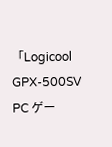「Logicool GPX-500SV PC ゲー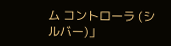ム コントローラ (シルバー)」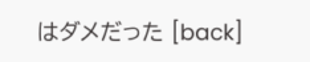はダメだった [back]